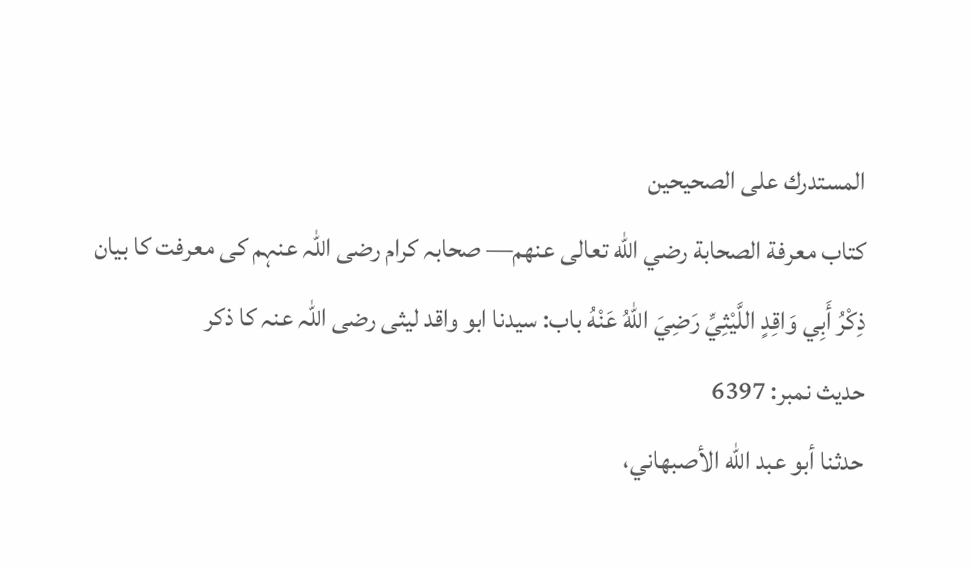المستدرك على الصحيحين
كتاب معرفة الصحابة رضي الله تعالى عنهم— صحابہ کرام رضی اللہ عنہم کی معرفت کا بیان
ذِكْرُ أَبِي وَاقِدٍ اللَّيْثِيِّ رَضِيَ اللهُ عَنْهُ باب: سیدنا ابو واقد لیثی رضی اللہ عنہ کا ذکر
حدیث نمبر: 6397
حدثنا أبو عبد الله الأصبهاني،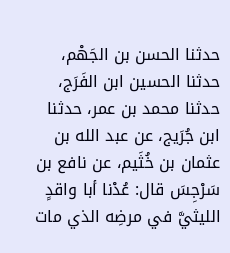حدثنا الحسن بن الجَهْم، حدثنا الحسين ابن الفَرَج، حدثنا محمد بن عمر، حدثنا ابن جُرَيج، عن عبد الله بن عثمان بن خُثَيم، عن نافع بن سَرْجِسَ قال: عُدْنا أبا واقدٍ الليثيَّ في مرضِه الذي مات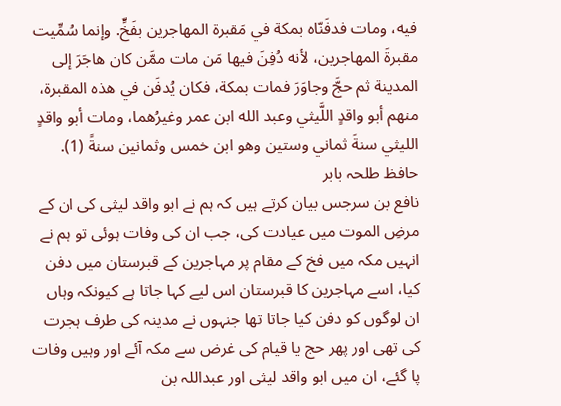فيه، ومات فدفَنّاه بمكة في مَقبرة المهاجرين بفَخٍّ. وإنما سُمِّيت مقبرةَ المهاجرين، لأنه دُفِنَ فيها مَن مات ممَّن كان هاجَرَ إلى المدينة ثم حجَّ وجاوَرَ فمات بمكة، فكان يُدفَن في هذه المقبرة، منهم أبو واقدٍ اللَّيثي وعبد الله ابن عمر وغيرُهما، ومات أبو واقدٍ الليثي سنةَ ثماني وستين وهو ابن خمس وثمانين سنةً (1).
حافظ طلحہ بابر
نافع بن سرجس بیان کرتے ہیں کہ ہم نے ابو واقد لیثی کی ان کے مرضِ الموت میں عیادت کی، جب ان کی وفات ہوئی تو ہم نے انہیں مکہ میں فخ کے مقام پر مہاجرین کے قبرستان میں دفن کیا، اسے مہاجرین کا قبرستان اس لیے کہا جاتا ہے کیونکہ وہاں ان لوگوں کو دفن کیا جاتا تھا جنہوں نے مدینہ کی طرف ہجرت کی تھی اور پھر حج یا قیام کی غرض سے مکہ آئے اور وہیں وفات پا گئے، ان میں ابو واقد لیثی اور عبداللہ بن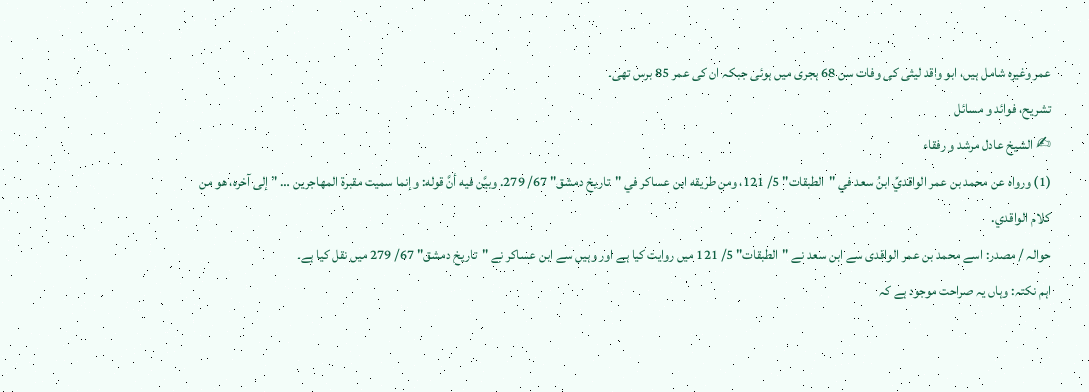عمر وغیرہ شامل ہیں، ابو واقد لیثی کی وفات سن 68 ہجری میں ہوئی جبکہ ان کی عمر 85 برس تھی۔
تشریح، فوائد و مسائل
✍ الشیخ عادل مرشد و رفقاء
(1) ورواه عن محمد بن عمر الواقديِّ ابنُ سعد في "الطبقات" 5/ 121، ومن طريقه ابن عساكر في "تاريخ دمشق" 67/ 279. وبيَّن فيه أنَّ قوله: وإنما سميت مقبرة المهاجرين … " إلى آخره، هو من كلام الواقدي.
حوالہ / مصدر: اسے محمد بن عمر الواقدی سے ابن سعد نے "الطبقات" 5/ 121 میں روایت کیا ہے اور وہیں سے ابن عساکر نے "تاریخ دمشق" 67/ 279 میں نقل کیا ہے۔
اہم نکتہ: وہاں یہ صراحت موجود ہے کہ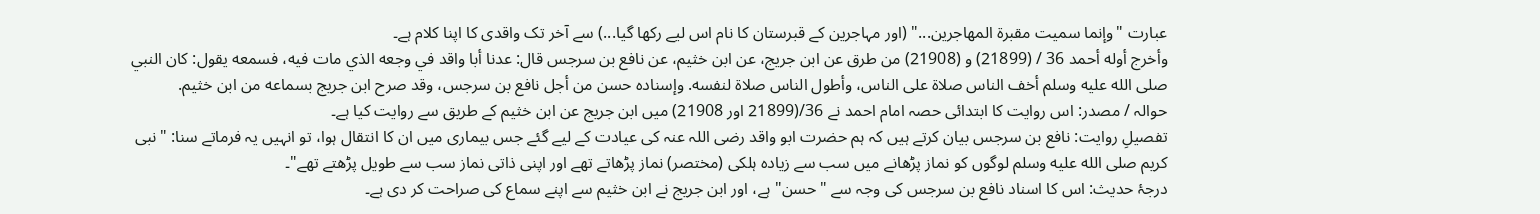عبارت "وإنما سميت مقبرة المهاجرين..." (اور مہاجرین کے قبرستان کا نام اس لیے رکھا گیا...) سے آخر تک واقدی کا اپنا کلام ہے۔
وأخرج أوله أحمد 36 / (21899) و (21908) من طرق عن ابن جريج، عن ابن خثيم، عن نافع بن سرجس قال: عدنا أبا واقد في وجعه الذي مات فيه، فسمعه يقول: كان النبي صلى الله عليه وسلم أخف الناس صلاة على الناس، وأطول الناس صلاة لنفسه. وإسناده حسن من أجل نافع بن سرجس، وقد صرح ابن جريج بسماعه من ابن خثيم.
حوالہ / مصدر: اس روایت کا ابتدائی حصہ امام احمد نے 36/(21899 اور 21908) میں ابن جریج عن ابن خثیم کے طریق سے روایت کیا ہے۔
تفصیلِ روایت: نافع بن سرجس بیان کرتے ہیں کہ ہم حضرت ابو واقد رضی اللہ عنہ کی عیادت کے لیے گئے جس بیماری میں ان کا انتقال ہوا، تو انہیں یہ فرماتے سنا: "نبی کریم صلى الله عليه وسلم لوگوں کو نماز پڑھانے میں سب سے زیادہ ہلکی (مختصر) نماز پڑھاتے تھے اور اپنی ذاتی نماز سب سے طویل پڑھتے تھے"۔
درجۂ حدیث: اس کا اسناد نافع بن سرجس کی وجہ سے "حسن" ہے، اور ابن جریج نے ابن خثیم سے اپنے سماع کی صراحت کر دی ہے۔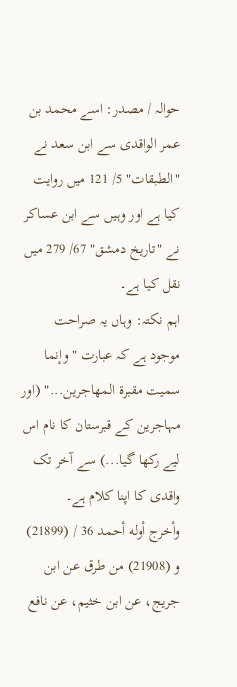حوالہ / مصدر: اسے محمد بن عمر الواقدی سے ابن سعد نے "الطبقات" 5/ 121 میں روایت کیا ہے اور وہیں سے ابن عساکر نے "تاریخ دمشق" 67/ 279 میں نقل کیا ہے۔
اہم نکتہ: وہاں یہ صراحت موجود ہے کہ عبارت "وإنما سميت مقبرة المهاجرين..." (اور مہاجرین کے قبرستان کا نام اس لیے رکھا گیا...) سے آخر تک واقدی کا اپنا کلام ہے۔
وأخرج أوله أحمد 36 / (21899) و (21908) من طرق عن ابن جريج، عن ابن خثيم، عن نافع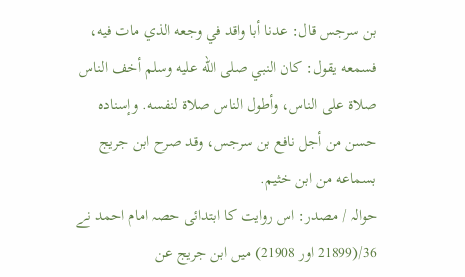بن سرجس قال: عدنا أبا واقد في وجعه الذي مات فيه، فسمعه يقول: كان النبي صلى الله عليه وسلم أخف الناس صلاة على الناس، وأطول الناس صلاة لنفسه. وإسناده حسن من أجل نافع بن سرجس، وقد صرح ابن جريج بسماعه من ابن خثيم.
حوالہ / مصدر: اس روایت کا ابتدائی حصہ امام احمد نے 36/(21899 اور 21908) میں ابن جریج عن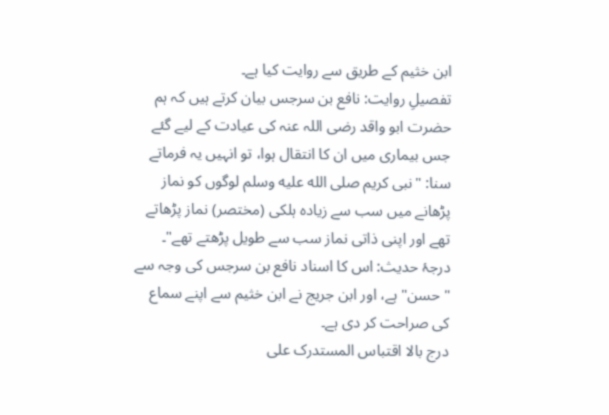ابن خثیم کے طریق سے روایت کیا ہے۔
تفصیلِ روایت: نافع بن سرجس بیان کرتے ہیں کہ ہم حضرت ابو واقد رضی اللہ عنہ کی عیادت کے لیے گئے جس بیماری میں ان کا انتقال ہوا، تو انہیں یہ فرماتے سنا: "نبی کریم صلى الله عليه وسلم لوگوں کو نماز پڑھانے میں سب سے زیادہ ہلکی (مختصر) نماز پڑھاتے تھے اور اپنی ذاتی نماز سب سے طویل پڑھتے تھے"۔
درجۂ حدیث: اس کا اسناد نافع بن سرجس کی وجہ سے "حسن" ہے، اور ابن جریج نے ابن خثیم سے اپنے سماع کی صراحت کر دی ہے۔
درج بالا اقتباس المستدرک علی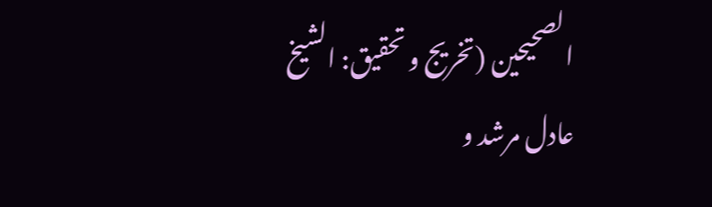الصحیحین (تخریج و تحقیق: الشیخ عادل مرشد و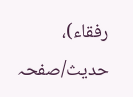رفقاء)، حدیث/صفحہ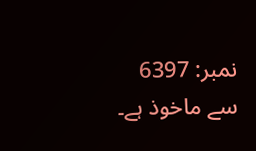نمبر: 6397 سے ماخوذ ہے۔